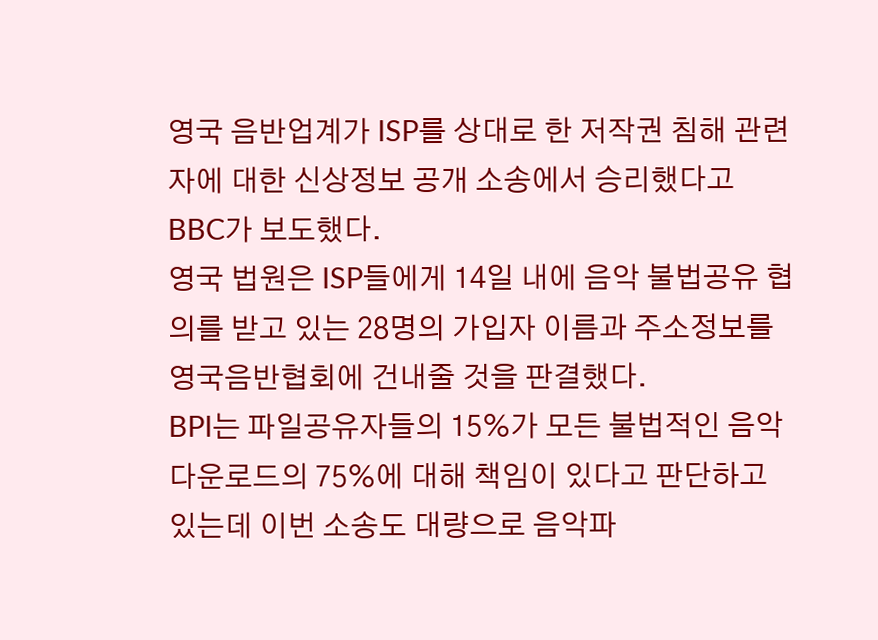영국 음반업계가 ISP를 상대로 한 저작권 침해 관련자에 대한 신상정보 공개 소송에서 승리했다고 BBC가 보도했다.
영국 법원은 ISP들에게 14일 내에 음악 불법공유 협의를 받고 있는 28명의 가입자 이름과 주소정보를 영국음반협회에 건내줄 것을 판결했다.
BPI는 파일공유자들의 15%가 모든 불법적인 음악 다운로드의 75%에 대해 책임이 있다고 판단하고 있는데 이번 소송도 대량으로 음악파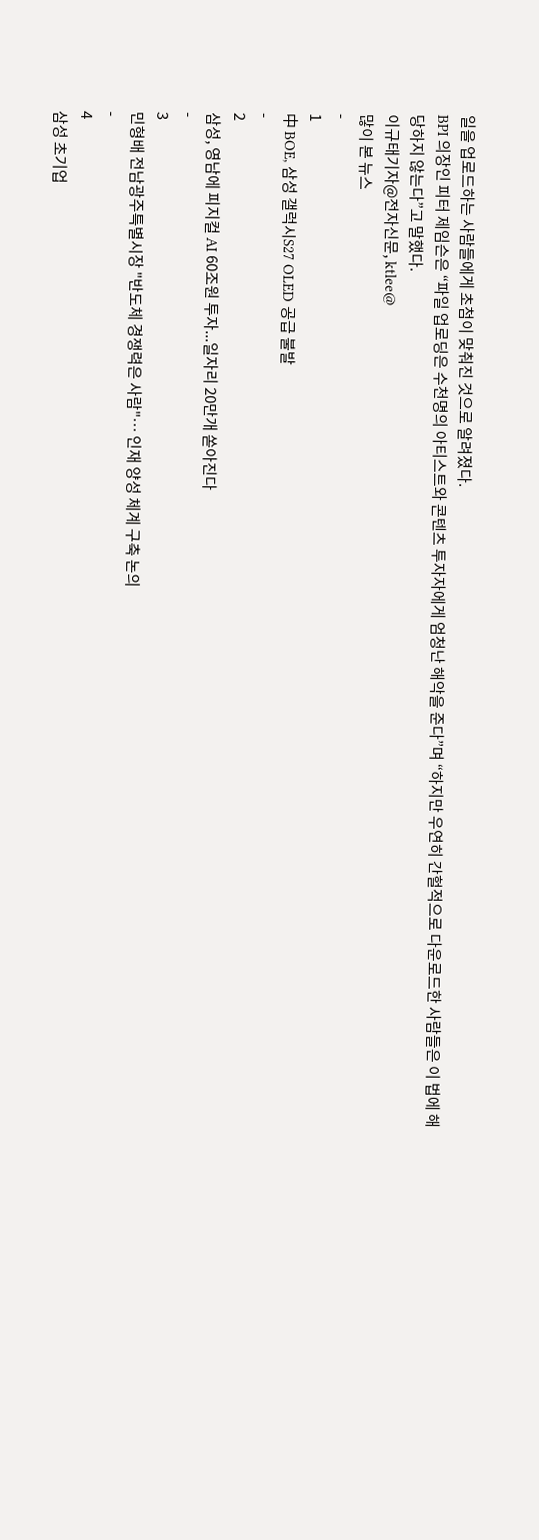일을 업로드하는 사람들에게 초첨이 맞춰진 것으로 알려졌다.
BPI 의장인 피터 제임슨은 “파일 업로딩은 수천명의 아티스트와 콘텐츠 투자자에게 엄청난 해악을 준다”며 “하지만 우연히 간헐적으로 다운로드한 사람들은 이 법에 해당하지 않는다”고 말했다.
이규태기자@전자신문, ktlee@
많이 본 뉴스
-
1
中 BOE, 삼성 갤럭시S27 OLED 공급 불발
-
2
삼성, 영남에 피지컬 AI 60조원 투자...일자리 20만개 쏟아진다
-
3
민형배 전남광주특별시장 "반도체 경쟁력은 사람"… 인재 양성 체계 구축 논의
-
4
삼성 초기업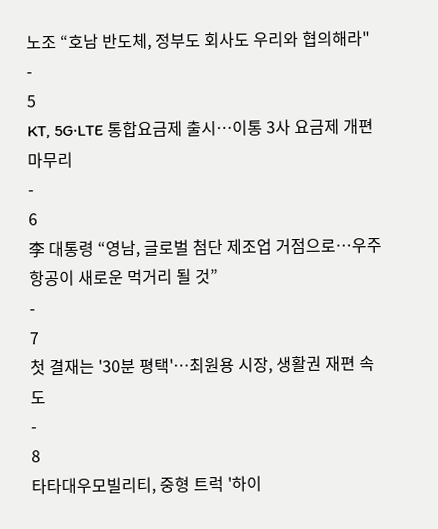노조 “호남 반도체, 정부도 회사도 우리와 협의해라"
-
5
KT, 5G·LTE 통합요금제 출시…이통 3사 요금제 개편 마무리
-
6
李 대통령 “영남, 글로벌 첨단 제조업 거점으로…우주항공이 새로운 먹거리 될 것”
-
7
첫 결재는 '30분 평택'…최원용 시장, 생활권 재편 속도
-
8
타타대우모빌리티, 중형 트럭 '하이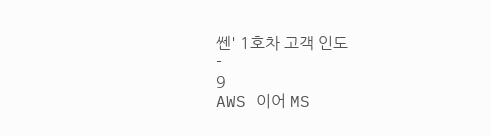쎈' 1호차 고객 인도
-
9
AWS 이어 MS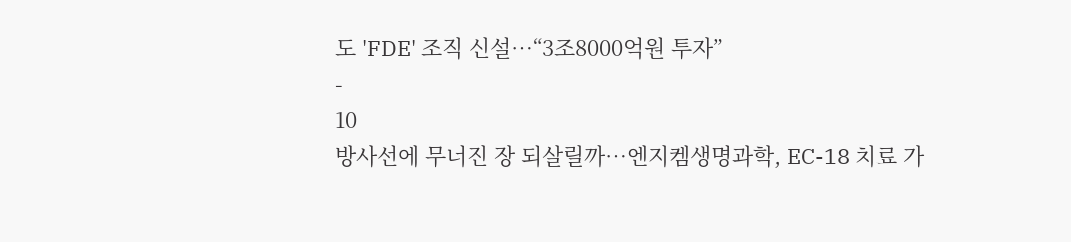도 'FDE' 조직 신설…“3조8000억원 투자”
-
10
방사선에 무너진 장 되살릴까…엔지켐생명과학, EC-18 치료 가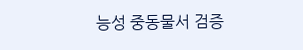능성 중동물서 검증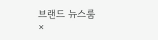브랜드 뉴스룸
×